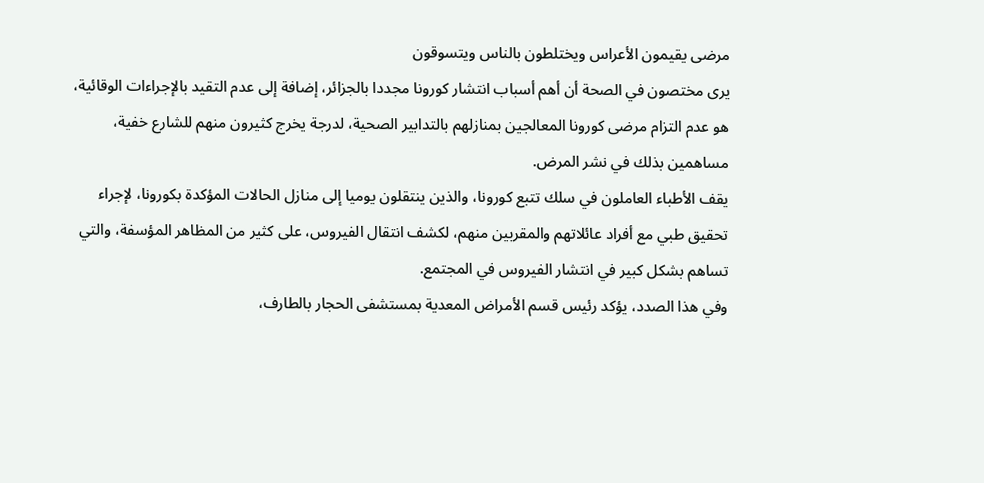مرضى يقيمون الأعراس ويختلطون بالناس ويتسوقون
يرى مختصون في الصحة أن أهم أسباب انتشار كورونا مجددا بالجزائر، إضافة إلى عدم التقيد بالإجراءات الوقائية، هو عدم التزام مرضى كورونا المعالجين بمنازلهم بالتدابير الصحية، لدرجة يخرج كثيرون منهم للشارع خفية، مساهمين بذلك في نشر المرض.
يقف الأطباء العاملون في سلك تتبع كورونا، والذين ينتقلون يوميا إلى منازل الحالات المؤكدة بكورونا، لإجراء تحقيق طبي مع أفراد عائلاتهم والمقربين منهم، لكشف انتقال الفيروس، على كثير من المظاهر المؤسفة، والتي تساهم بشكل كبير في انتشار الفيروس في المجتمع.
وفي هذا الصدد، يؤكد رئيس قسم الأمراض المعدية بمستشفى الحجار بالطارف،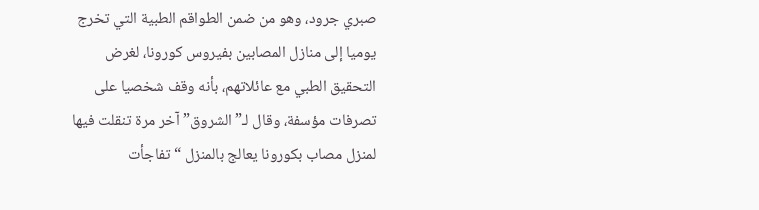صبري جرود، وهو من ضمن الطواقم الطبية التي تخرج يوميا إلى منازل المصابين بفيروس كورونا، لغرض التحقيق الطبي مع عائلاتهم، بأنه وقف شخصيا على تصرفات مؤسفة، وقال لـ”الشروق” آخر مرة تنقلت فيها لمنزل مصاب بكورونا يعالج بالمنزل “تفاجأت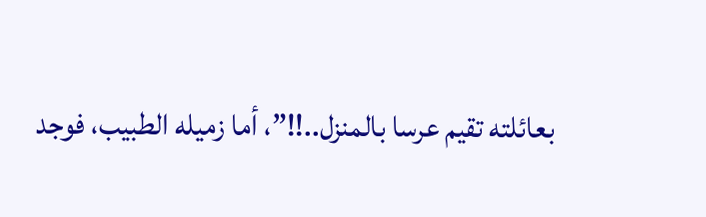بعائلته تقيم عرسا بالمنزل..!!”، أما زميله الطبيب، فوجد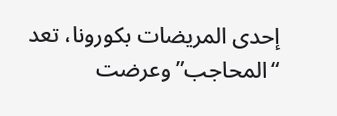إحدى المريضات بكورونا، تعد “المحاجب” وعرضت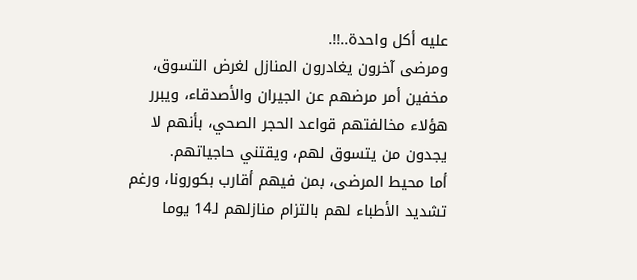عليه أكل واحدة..!!.
ومرضى آخرون يغادرون المنازل لغرض التسوق، مخفين أمر مرضهم عن الجيران والأصدقاء، ويبرر هؤلاء مخالفتهم قواعد الحجر الصحي، بأنهم لا يجدون من يتسوق لهم، ويقتني حاجياتهم.
أما محيط المرضى، بمن فيهم أقارب بكورونا، ورغم تشديد الأطباء لهم بالتزام منازلهم لـ14 يوما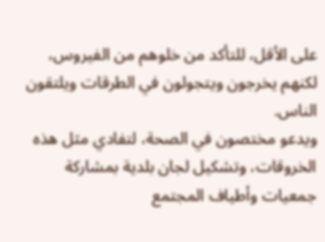على الأقل، للتأكد من خلوهم من الفيروس، لكنهم يخرجون ويتجولون في الطرقات ويلتقون الناس.
ويدعو مختصون في الصحة، لتفادي مثل هذه الخروقات، وتشكيل لجان بلدية بمشاركة جمعيات وأطياف المجتمع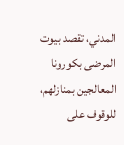المدني، تقصد بيوت المرضى بكورونا المعالجين بمنازلهم، للوقوف على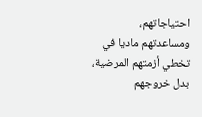احتياجاتهم، ومساعدتهم ماديا في تخطي أزمتهم المرضية، بدل خروجهم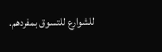للشوارع للتسوق بمفردهم.